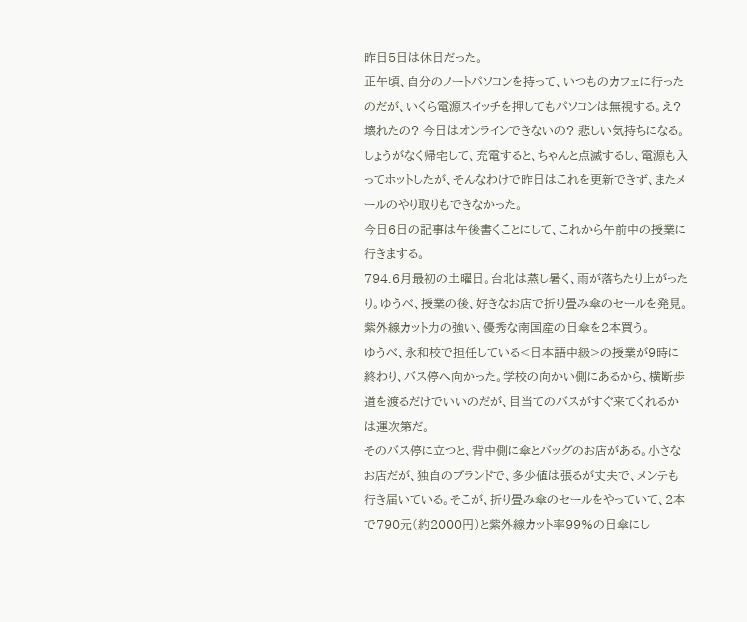昨日5日は休日だった。
正午頃、自分のノートパソコンを持って、いつものカフェに行ったのだが、いくら電源スイッチを押してもパソコンは無視する。え?壊れたの? 今日はオンラインできないの? 悲しい気持ちになる。
しょうがなく帰宅して、充電すると、ちゃんと点滅するし、電源も入ってホットしたが、そんなわけで昨日はこれを更新できず、またメールのやり取りもできなかった。
今日6日の記事は午後書くことにして、これから午前中の授業に行きまする。
794.6月最初の土曜日。台北は蒸し暑く、雨が落ちたり上がったり。ゆうべ、授業の後、好きなお店で折り畳み傘のセールを発見。紫外線カット力の強い、優秀な南国産の日傘を2本買う。
ゆうべ、永和校で担任している<日本語中級>の授業が9時に終わり、バス停へ向かった。学校の向かい側にあるから、横断歩道を渡るだけでいいのだが、目当てのバスがすぐ来てくれるかは運次第だ。
そのバス停に立つと、背中側に傘とバッグのお店がある。小さなお店だが、独自のブランドで、多少値は張るが丈夫で、メンテも行き届いている。そこが、折り畳み傘のセールをやっていて、2本で790元(約2000円)と紫外線カット率99%の日傘にし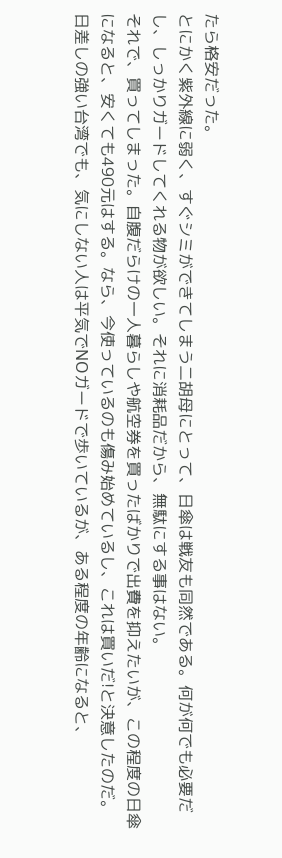たら格安だった。
とにかく紫外線に弱く、すぐシミができてしまう二胡母にとって、日傘は戦友も同然である。何が何でも必要だし、しっかりガードしてくれる物が欲しい。それに消耗品だから、無駄にする事はない。
それで、買ってしまった。自腹だらけの一人暮らしや航空券を買ったばかりで出費を抑えたいが、この程度の日傘になると、安くても490元はする。なら、今使っているのも傷み始めているし、これは買いだ!と決意したのだ。
日差しの強い台湾でも、気にしない人は平気でNOガードで歩いているが、ある程度の年齢になると、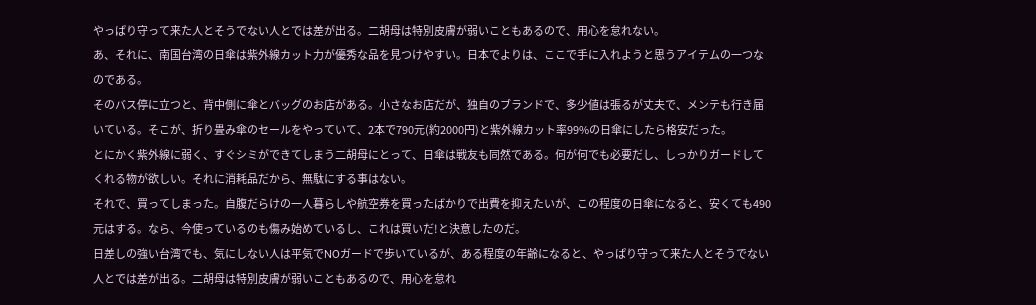やっぱり守って来た人とそうでない人とでは差が出る。二胡母は特別皮膚が弱いこともあるので、用心を怠れない。
あ、それに、南国台湾の日傘は紫外線カット力が優秀な品を見つけやすい。日本でよりは、ここで手に入れようと思うアイテムの一つなのである。
そのバス停に立つと、背中側に傘とバッグのお店がある。小さなお店だが、独自のブランドで、多少値は張るが丈夫で、メンテも行き届いている。そこが、折り畳み傘のセールをやっていて、2本で790元(約2000円)と紫外線カット率99%の日傘にしたら格安だった。
とにかく紫外線に弱く、すぐシミができてしまう二胡母にとって、日傘は戦友も同然である。何が何でも必要だし、しっかりガードしてくれる物が欲しい。それに消耗品だから、無駄にする事はない。
それで、買ってしまった。自腹だらけの一人暮らしや航空券を買ったばかりで出費を抑えたいが、この程度の日傘になると、安くても490元はする。なら、今使っているのも傷み始めているし、これは買いだ!と決意したのだ。
日差しの強い台湾でも、気にしない人は平気でNOガードで歩いているが、ある程度の年齢になると、やっぱり守って来た人とそうでない人とでは差が出る。二胡母は特別皮膚が弱いこともあるので、用心を怠れ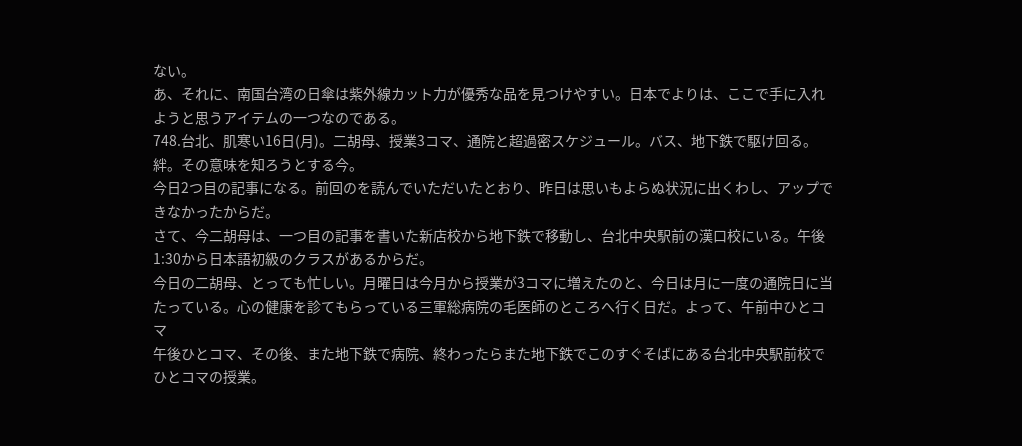ない。
あ、それに、南国台湾の日傘は紫外線カット力が優秀な品を見つけやすい。日本でよりは、ここで手に入れようと思うアイテムの一つなのである。
748.台北、肌寒い16日(月)。二胡母、授業3コマ、通院と超過密スケジュール。バス、地下鉄で駆け回る。絆。その意味を知ろうとする今。
今日2つ目の記事になる。前回のを読んでいただいたとおり、昨日は思いもよらぬ状況に出くわし、アップできなかったからだ。
さて、今二胡母は、一つ目の記事を書いた新店校から地下鉄で移動し、台北中央駅前の漢口校にいる。午後1:30から日本語初級のクラスがあるからだ。
今日の二胡母、とっても忙しい。月曜日は今月から授業が3コマに増えたのと、今日は月に一度の通院日に当たっている。心の健康を診てもらっている三軍総病院の毛医師のところへ行く日だ。よって、午前中ひとコマ
午後ひとコマ、その後、また地下鉄で病院、終わったらまた地下鉄でこのすぐそばにある台北中央駅前校でひとコマの授業。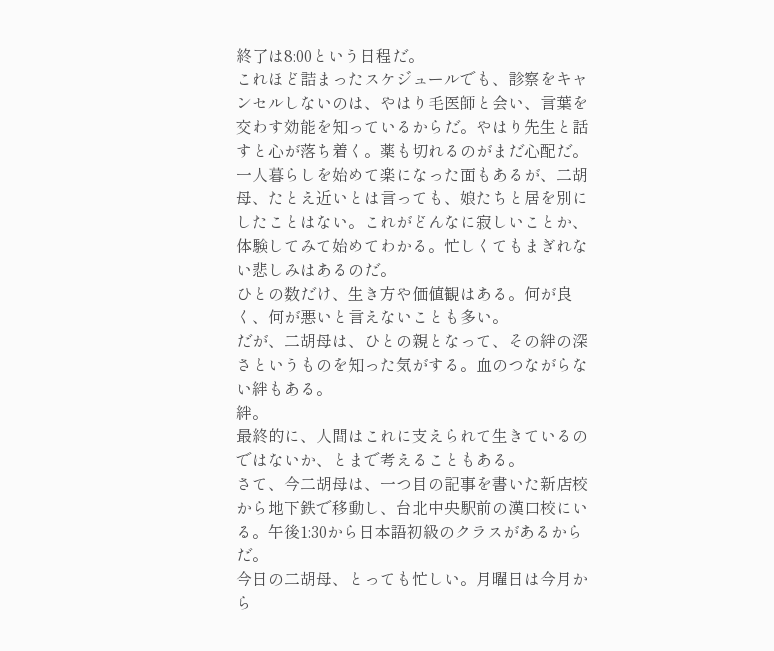終了は8:00という日程だ。
これほど詰まったスケジュールでも、診察をキャンセルしないのは、やはり毛医師と会い、言葉を交わす効能を知っているからだ。やはり先生と話すと心が落ち着く。薬も切れるのがまだ心配だ。
一人暮らしを始めて楽になった面もあるが、二胡母、たとえ近いとは言っても、娘たちと居を別にしたことはない。これがどんなに寂しいことか、体験してみて始めてわかる。忙しくてもまぎれない悲しみはあるのだ。
ひとの数だけ、生き方や価値観はある。何が良く、何が悪いと言えないことも多い。
だが、二胡母は、ひとの親となって、その絆の深さというものを知った気がする。血のつながらない絆もある。
絆。
最終的に、人間はこれに支えられて生きているのではないか、とまで考えることもある。
さて、今二胡母は、一つ目の記事を書いた新店校から地下鉄で移動し、台北中央駅前の漢口校にいる。午後1:30から日本語初級のクラスがあるからだ。
今日の二胡母、とっても忙しい。月曜日は今月から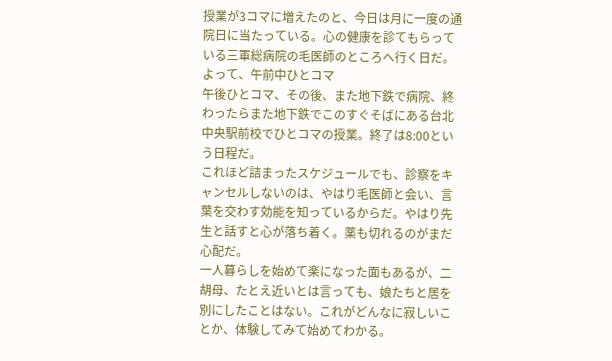授業が3コマに増えたのと、今日は月に一度の通院日に当たっている。心の健康を診てもらっている三軍総病院の毛医師のところへ行く日だ。よって、午前中ひとコマ
午後ひとコマ、その後、また地下鉄で病院、終わったらまた地下鉄でこのすぐそばにある台北中央駅前校でひとコマの授業。終了は8:00という日程だ。
これほど詰まったスケジュールでも、診察をキャンセルしないのは、やはり毛医師と会い、言葉を交わす効能を知っているからだ。やはり先生と話すと心が落ち着く。薬も切れるのがまだ心配だ。
一人暮らしを始めて楽になった面もあるが、二胡母、たとえ近いとは言っても、娘たちと居を別にしたことはない。これがどんなに寂しいことか、体験してみて始めてわかる。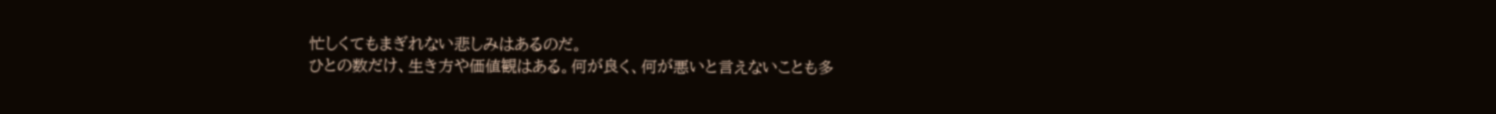忙しくてもまぎれない悲しみはあるのだ。
ひとの数だけ、生き方や価値観はある。何が良く、何が悪いと言えないことも多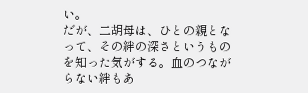い。
だが、二胡母は、ひとの親となって、その絆の深さというものを知った気がする。血のつながらない絆もあ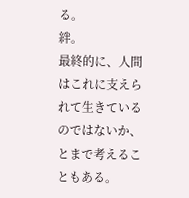る。
絆。
最終的に、人間はこれに支えられて生きているのではないか、とまで考えることもある。